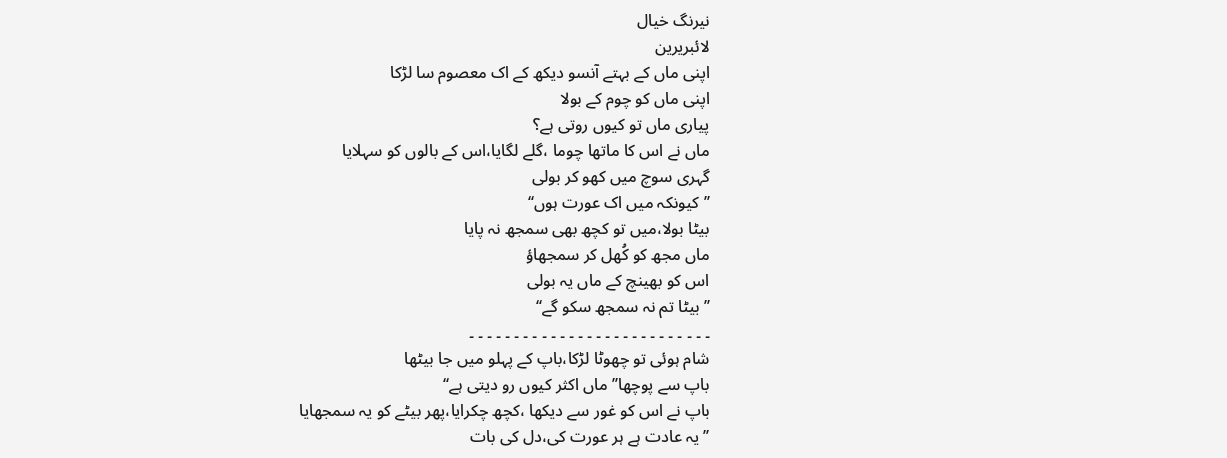نیرنگ خیال
لائبریرین
اپنی ماں کے بہتے آنسو دیکھ کے اک معصوم سا لڑکا
اپنی ماں کو چوم کے بولا
پیاری ماں تو کیوں روتی ہے؟
ماں نے اس کا ماتھا چوما ،گلے لگایا،اس کے بالوں کو سہلایا
گہری سوچ میں کھو کر بولی
’’کیونکہ میں اک عورت ہوں‘‘
بیٹا بولا،میں تو کچھ بھی سمجھ نہ پایا
ماں مجھ کو کُھل کر سمجھاؤ
اس کو بھینچ کے ماں یہ بولی
’’بیٹا تم نہ سمجھ سکو گے‘‘
۔ ۔ ۔ ۔ ۔ ۔ ۔ ۔ ۔ ۔ ۔ ۔ ۔ ۔ ۔ ۔ ۔ ۔ ۔ ۔ ۔ ۔ ۔ ۔ ۔ ۔ ۔
شام ہوئی تو چھوٹا لڑکا،باپ کے پہلو میں جا بیٹھا
باپ سے پوچھا’’ماں اکثر کیوں رو دیتی ہے‘‘
باپ نے اس کو غور سے دیکھا ،کچھ چکرایا،پھر بیٹے کو یہ سمجھایا
’’یہ عادت ہے ہر عورت کی،دل کی بات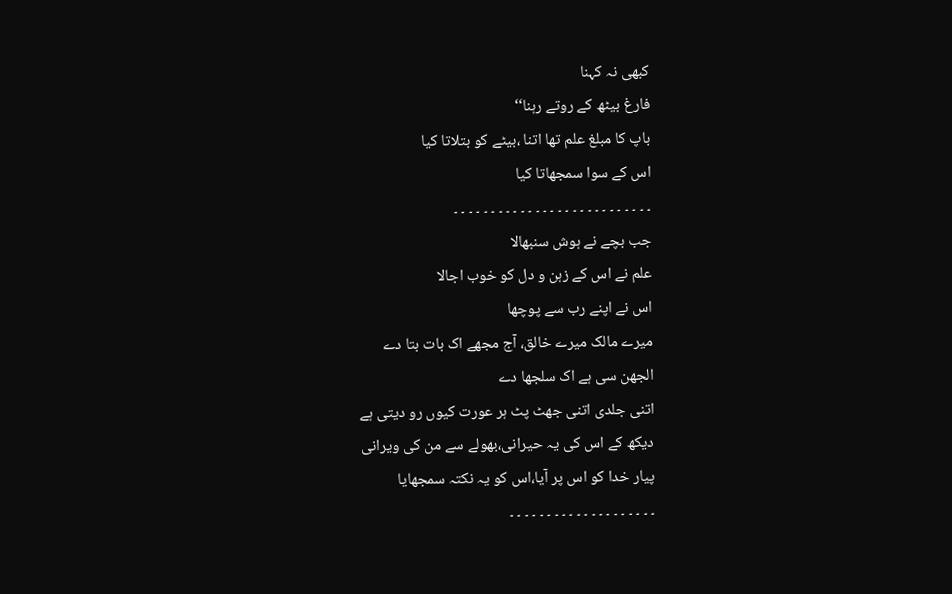کبھی نہ کہنا
فارغ بیٹھ کے روتے رہنا‘‘
باپ کا مبلغ علم تھا اتنا ،بیٹے کو بتلاتا کیا
اس کے سوا سمجھاتا کیا
۔ ۔ ۔ ۔ ۔ ۔ ۔ ۔ ۔ ۔ ۔ ۔ ۔ ۔ ۔ ۔ ۔ ۔ ۔ ۔ ۔ ۔ ۔ ۔ ۔ ۔ ۔
جب بچے نے ہوش سنبھالا
علم نے اس کے زہن و دل کو خوب اجالا
اس نے اپنے رب سے پوچھا
میرے مالک میرے خالق، آج مجھے اک بات بتا دے
الجھن سی ہے اک سلجھا دے
اتنی جلدی اتنی جھٹ پٹ ہر عورت کیوں رو دیتی ہے
دیکھ کے اس کی یہ حیرانی،بھولے سے من کی ویرانی
پیار خدا کو اس پر آیا،اس کو یہ نکتہ سمجھایا
۔ ۔ ۔ ۔ ۔ ۔ ۔ ۔ ۔ ۔ ۔ ۔ ۔ ۔ ۔ ۔ ۔ ۔ ۔ ۔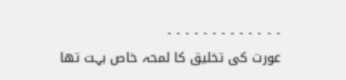۔ ۔ ۔ ۔ ۔ ۔ ۔ ۔ ۔ ۔ ۔ ۔ ۔
عورت کی تخلیق کا لمحہ خاص بہت تھا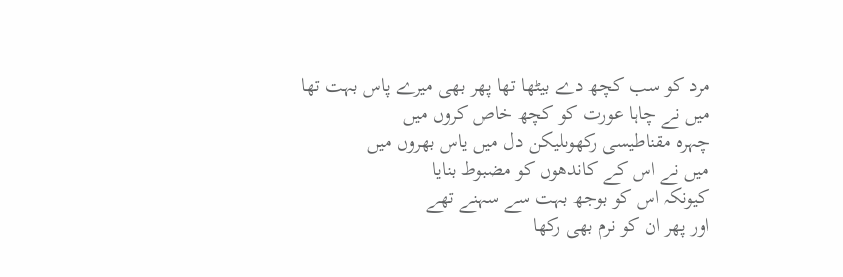مرد کو سب کچھ دے بیٹھا تھا پھر بھی میرے پاس بہت تھا
میں نے چاہا عورت کو کچھ خاص کروں میں
چہرہ مقناطیسی رکھوںلیکن دل میں یاس بھروں میں
میں نے اس کے کاندھوں کو مضبوط بنایا
کیونکہ اس کو بوجھ بہت سے سہنے تھے
اور پھر ان کو نرم بھی رکھا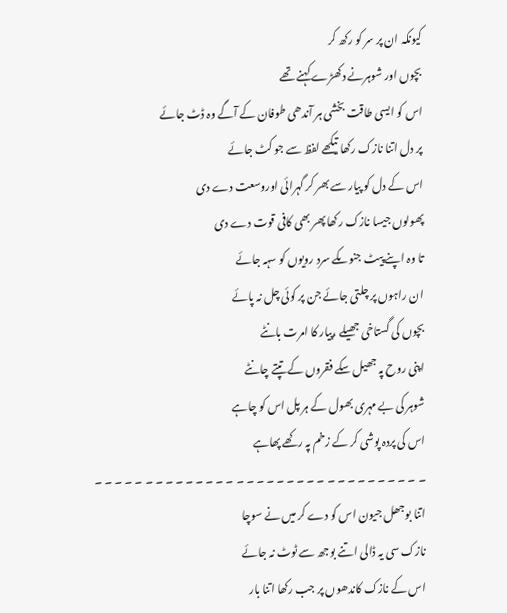کیونکہ ان پر سر کو رکھ کر
بچوں اور شوہرنے دکھڑے کہنے تھے
اس کو ایسی طاقت بخشی ہر آندھی طوفان کے آگے وہ ڈٹ جائے
پر دل اتنا نازک رکھا تیکھے لفظ سے جو کٹ جائے
اس کے دل کو پیار سے بھر کر گہرائی اوروسعت دے دی
پھولوں جیسا نازک رکھا پھر بھی کافی قوت دے دی
تا وہ اپنے پیٹ جنوںکے سرد رویوں کو سہہ جائے
ان راہوں پر چلتی جائے جن پر کوئی چل نہ پائے
بچوں کی گستاخی جھیلے ،پیار کا امرت بانٹے
اپنی روح پہ جھیل سکے فقروں کے تپتے چانٹے
شوہر کی بے مہری بھول کے ہر پل اس کو چاہے
اس کی پردہ پوشی کر کے زخم پہ رکھے پھاہے
۔ ۔ ۔ ۔ ۔ ۔ ۔ ۔ ۔ ۔ ۔ ۔ ۔ ۔ ۔ ۔ ۔ ۔ ۔ ۔ ۔ ۔ ۔ ۔ ۔ ۔ ۔ ۔ ۔ ۔ ۔ ۔ ۔
اتنا بوجھل جیون اس کو دے کر میں نے سوچا
نازک سی یہ ڈالی اتنے بوجھ سے ٹوٹ نہ جائے
اس کے نازک کاندھوں پر جب رکھا اتنا بار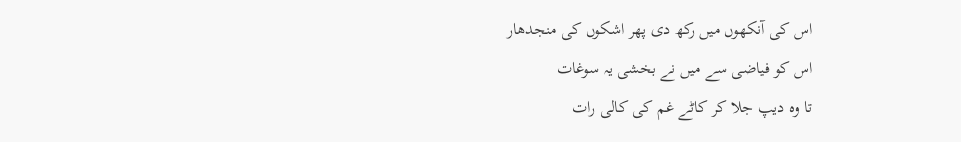اس کی آنکھوں میں رکھ دی پھر اشکوں کی منجدھار
اس کو فیاضی سے میں نے بخشی یہ سوغات
تا وہ دیپ جلا کر کاٹے غم کی کالی رات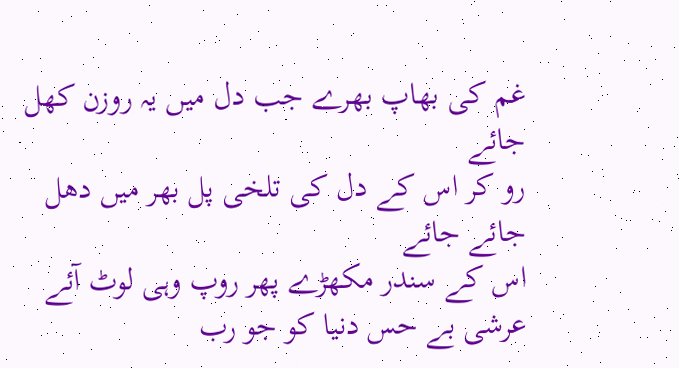غم کی بھاپ بھرے جب دل میں یہ روزن کھل جائے
رو کر اس کے دل کی تلخی پل بھر میں دھل جائے جائے
اس کے سندر مکھڑے پھر روپ وہی لوٹ آئے
عرشی بے حس دنیا کو جو رب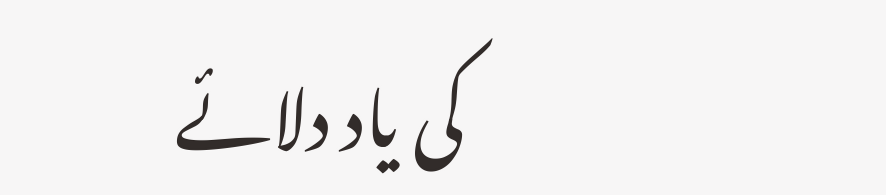کی یاد دلائے